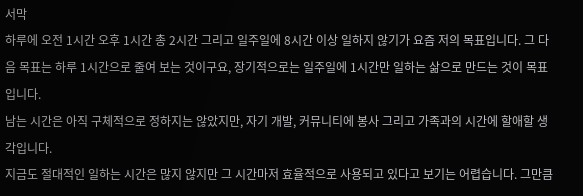서막
하루에 오전 1시간 오후 1시간 총 2시간 그리고 일주일에 8시간 이상 일하지 않기가 요즘 저의 목표입니다. 그 다음 목표는 하루 1시간으로 줄여 보는 것이구요, 장기적으로는 일주일에 1시간만 일하는 삶으로 만드는 것이 목표입니다.
남는 시간은 아직 구체적으로 정하지는 않았지만, 자기 개발, 커뮤니티에 봉사 그리고 가족과의 시간에 할애할 생각입니다.
지금도 절대적인 일하는 시간은 많지 않지만 그 시간마저 효율적으로 사용되고 있다고 보기는 어렵습니다. 그만큼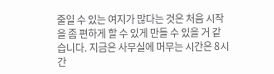줄일 수 있는 여지가 많다는 것은 처음 시작을 좀 편하게 할 수 있게 만들 수 있을 거 같습니다. 지금은 사무실에 머무는 시간은 8시간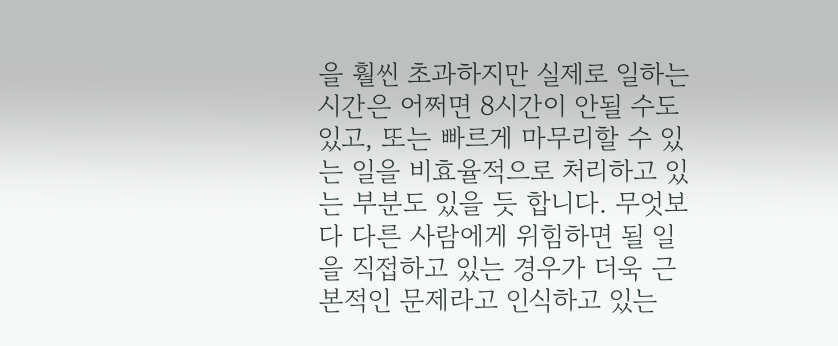을 훨씬 초과하지만 실제로 일하는 시간은 어쩌면 8시간이 안될 수도 있고, 또는 빠르게 마무리할 수 있는 일을 비효율적으로 처리하고 있는 부분도 있을 듯 합니다. 무엇보다 다른 사람에게 위힘하면 될 일을 직접하고 있는 경우가 더욱 근본적인 문제라고 인식하고 있는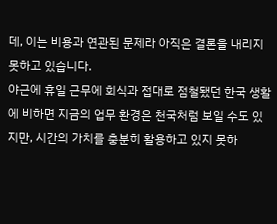데, 이는 비용과 연관된 문제라 아직은 결론을 내리지 못하고 있습니다.
야근에 휴일 근무에 회식과 접대로 점철됐던 한국 생활에 비하면 지금의 업무 환경은 천국처럼 보일 수도 있지만, 시간의 가치를 충분히 활용하고 있지 못하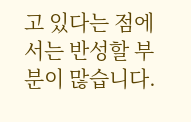고 있다는 점에서는 반성할 부분이 많습니다.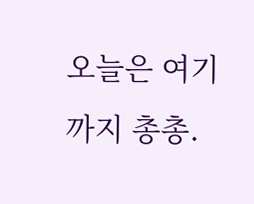오늘은 여기까지 총총.